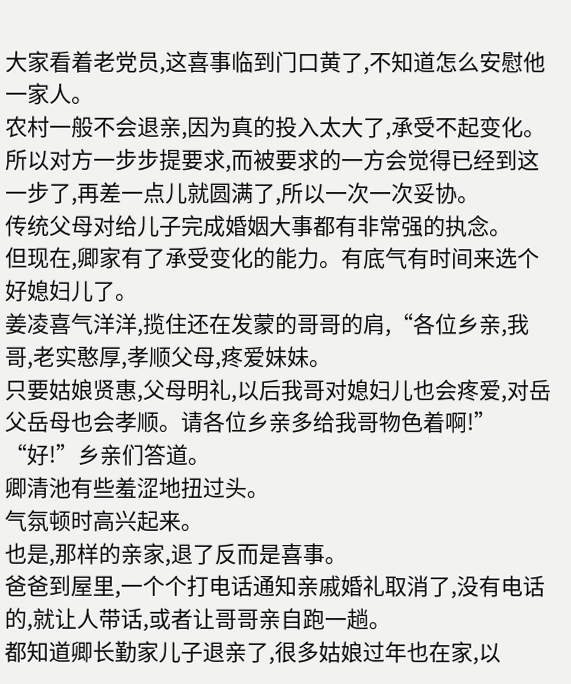大家看着老党员,这喜事临到门口黄了,不知道怎么安慰他一家人。
农村一般不会退亲,因为真的投入太大了,承受不起变化。
所以对方一步步提要求,而被要求的一方会觉得已经到这一步了,再差一点儿就圆满了,所以一次一次妥协。
传统父母对给儿子完成婚姻大事都有非常强的执念。
但现在,卿家有了承受变化的能力。有底气有时间来选个好媳妇儿了。
姜凌喜气洋洋,揽住还在发蒙的哥哥的肩,“各位乡亲,我哥,老实憨厚,孝顺父母,疼爱妹妹。
只要姑娘贤惠,父母明礼,以后我哥对媳妇儿也会疼爱,对岳父岳母也会孝顺。请各位乡亲多给我哥物色着啊!”
“好!”乡亲们答道。
卿清池有些羞涩地扭过头。
气氛顿时高兴起来。
也是,那样的亲家,退了反而是喜事。
爸爸到屋里,一个个打电话通知亲戚婚礼取消了,没有电话的,就让人带话,或者让哥哥亲自跑一趟。
都知道卿长勤家儿子退亲了,很多姑娘过年也在家,以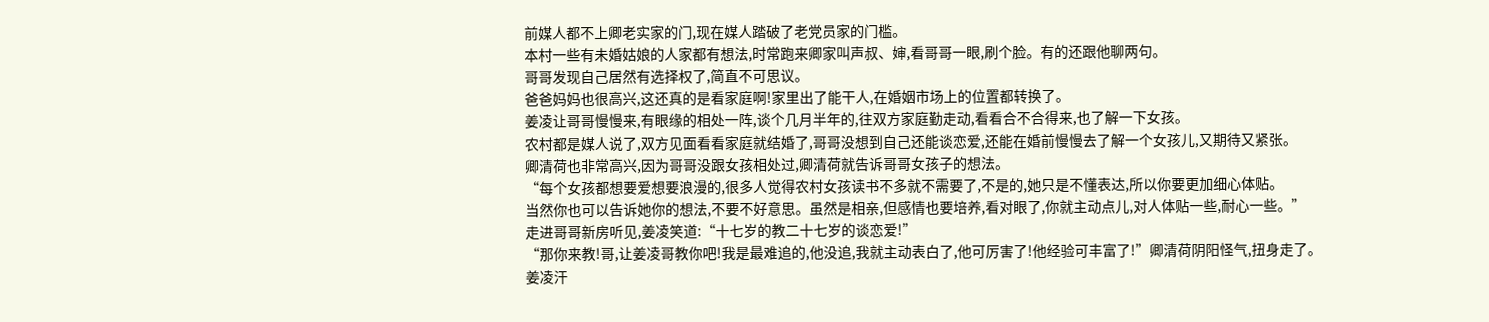前媒人都不上卿老实家的门,现在媒人踏破了老党员家的门槛。
本村一些有未婚姑娘的人家都有想法,时常跑来卿家叫声叔、婶,看哥哥一眼,刷个脸。有的还跟他聊两句。
哥哥发现自己居然有选择权了,简直不可思议。
爸爸妈妈也很高兴,这还真的是看家庭啊!家里出了能干人,在婚姻市场上的位置都转换了。
姜凌让哥哥慢慢来,有眼缘的相处一阵,谈个几月半年的,往双方家庭勤走动,看看合不合得来,也了解一下女孩。
农村都是媒人说了,双方见面看看家庭就结婚了,哥哥没想到自己还能谈恋爱,还能在婚前慢慢去了解一个女孩儿,又期待又紧张。
卿清荷也非常高兴,因为哥哥没跟女孩相处过,卿清荷就告诉哥哥女孩子的想法。
“每个女孩都想要爱想要浪漫的,很多人觉得农村女孩读书不多就不需要了,不是的,她只是不懂表达,所以你要更加细心体贴。
当然你也可以告诉她你的想法,不要不好意思。虽然是相亲,但感情也要培养,看对眼了,你就主动点儿,对人体贴一些,耐心一些。”
走进哥哥新房听见,姜凌笑道:“十七岁的教二十七岁的谈恋爱!”
“那你来教!哥,让姜凌哥教你吧!我是最难追的,他没追,我就主动表白了,他可厉害了!他经验可丰富了!”卿清荷阴阳怪气,扭身走了。
姜凌汗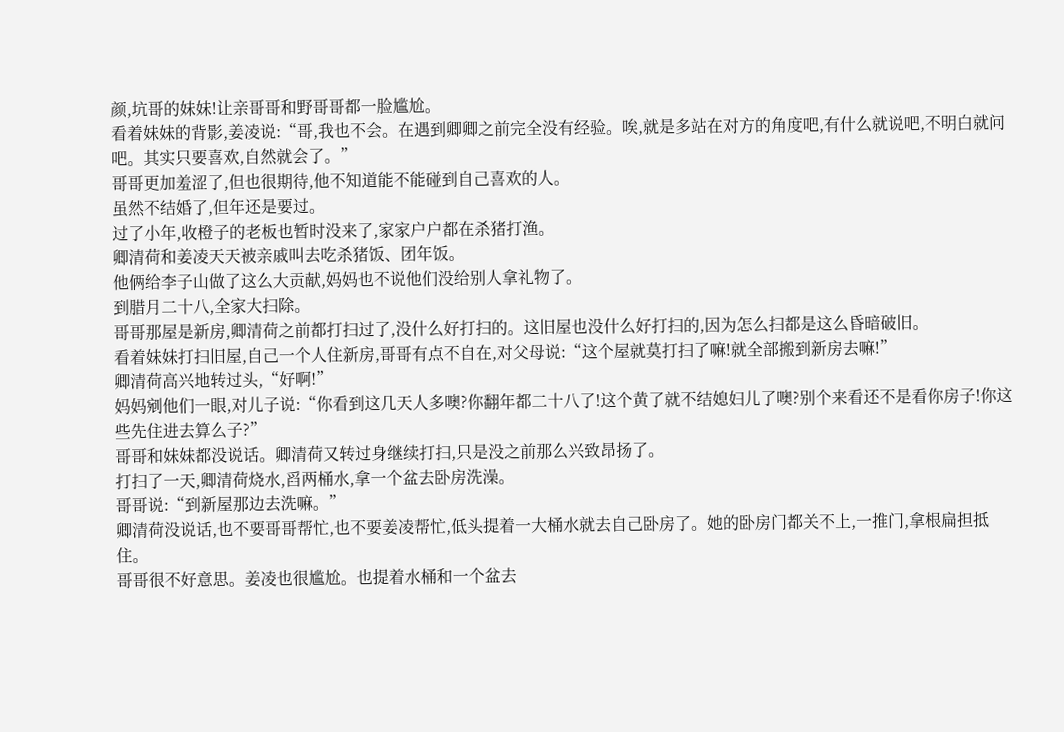颜,坑哥的妹妹!让亲哥哥和野哥哥都一脸尴尬。
看着妹妹的背影,姜凌说:“哥,我也不会。在遇到卿卿之前完全没有经验。唉,就是多站在对方的角度吧,有什么就说吧,不明白就问吧。其实只要喜欢,自然就会了。”
哥哥更加羞涩了,但也很期待,他不知道能不能碰到自己喜欢的人。
虽然不结婚了,但年还是要过。
过了小年,收橙子的老板也暂时没来了,家家户户都在杀猪打渔。
卿清荷和姜凌天天被亲戚叫去吃杀猪饭、团年饭。
他俩给李子山做了这么大贡献,妈妈也不说他们没给别人拿礼物了。
到腊月二十八,全家大扫除。
哥哥那屋是新房,卿清荷之前都打扫过了,没什么好打扫的。这旧屋也没什么好打扫的,因为怎么扫都是这么昏暗破旧。
看着妹妹打扫旧屋,自己一个人住新房,哥哥有点不自在,对父母说:“这个屋就莫打扫了嘛!就全部搬到新房去嘛!”
卿清荷高兴地转过头,“好啊!”
妈妈剜他们一眼,对儿子说:“你看到这几天人多噢?你翻年都二十八了!这个黄了就不结媳妇儿了噢?别个来看还不是看你房子!你这些先住进去算么子?”
哥哥和妹妹都没说话。卿清荷又转过身继续打扫,只是没之前那么兴致昂扬了。
打扫了一天,卿清荷烧水,舀两桶水,拿一个盆去卧房洗澡。
哥哥说:“到新屋那边去洗嘛。”
卿清荷没说话,也不要哥哥帮忙,也不要姜凌帮忙,低头提着一大桶水就去自己卧房了。她的卧房门都关不上,一推门,拿根扁担抵住。
哥哥很不好意思。姜凌也很尴尬。也提着水桶和一个盆去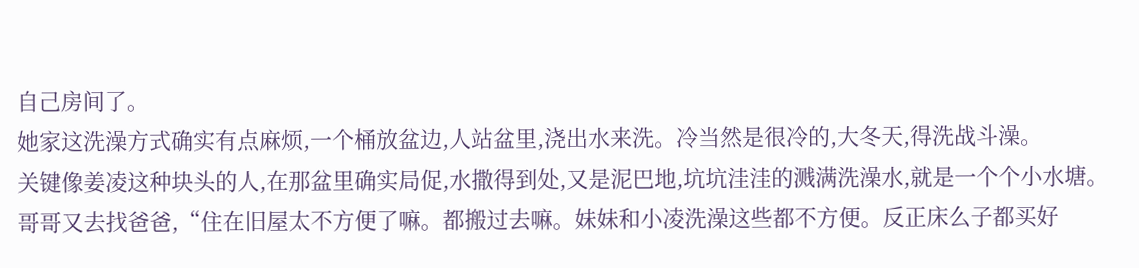自己房间了。
她家这洗澡方式确实有点麻烦,一个桶放盆边,人站盆里,浇出水来洗。冷当然是很冷的,大冬天,得洗战斗澡。
关键像姜凌这种块头的人,在那盆里确实局促,水撒得到处,又是泥巴地,坑坑洼洼的溅满洗澡水,就是一个个小水塘。
哥哥又去找爸爸,“住在旧屋太不方便了嘛。都搬过去嘛。妹妹和小凌洗澡这些都不方便。反正床么子都买好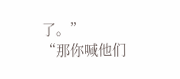了。”
“那你喊他们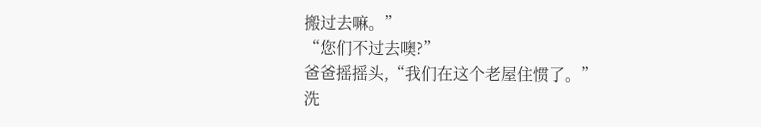搬过去嘛。”
“您们不过去噢?”
爸爸摇摇头,“我们在这个老屋住惯了。”
洗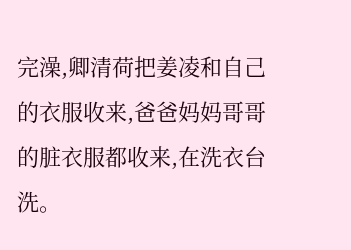完澡,卿清荷把姜凌和自己的衣服收来,爸爸妈妈哥哥的脏衣服都收来,在洗衣台洗。